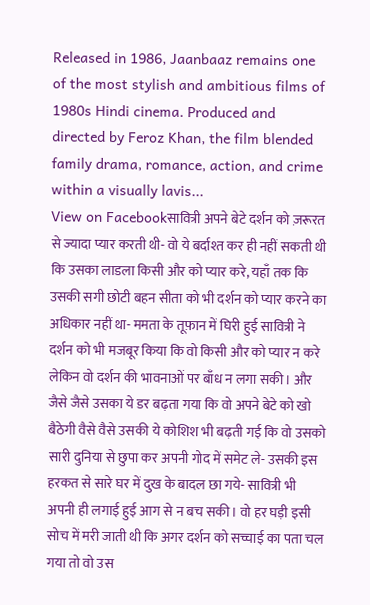Released in 1986, Jaanbaaz remains one of the most stylish and ambitious films of 1980s Hindi cinema. Produced and directed by Feroz Khan, the film blended family drama, romance, action, and crime within a visually lavis...
View on Facebookसावित्री अपने बेटे दर्शन को ज़रूरत से ज्यादा प्यार करती थी- वो ये बर्दाश्त कर ही नहीं सकती थी कि उसका लाडला किसी और को प्यार करे, यहाँ तक कि उसकी सगी छोटी बहन सीता को भी दर्शन को प्यार करने का अधिकार नहीं था- ममता के तूफ़ान में घिरी हुई सावित्री ने दर्शन को भी मजबूर किया कि वो किसी और को प्यार न करे लेकिन वो दर्शन की भावनाओं पर बाँध न लगा सकी। और जैसे जैसे उसका ये डर बढ़ता गया कि वो अपने बेटे को खो बैठेगी वैसे वैसे उसकी ये कोशिश भी बढ़ती गई कि वो उसको सारी दुनिया से छुपा कर अपनी गोद में समेट ले- उसकी इस हरकत से सारे घर में दुख के बादल छा गये- सावित्री भी अपनी ही लगाई हुई आग से न बच सकी। वो हर घड़ी इसी सोच में मरी जाती थी कि अगर दर्शन को सच्चाई का पता चल गया तो वो उस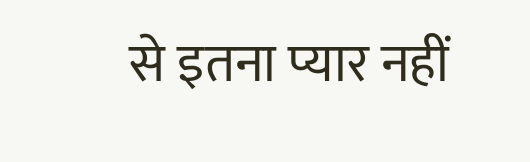से इतना प्यार नहीं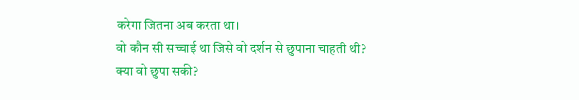करेगा जितना अब करता था।
वो कौन सी सच्चाई था जिसे वो दर्शन से छुपाना चाहती थी?
क्या वो छुपा सकी?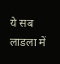ये सब लाडला में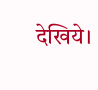देखिये।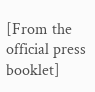[From the official press booklet]